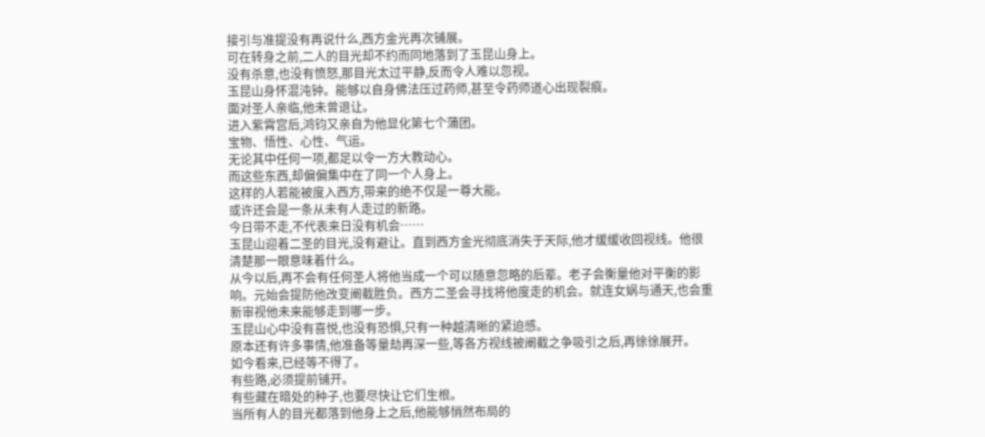接引与准提没有再说什么,西方金光再次铺展。
可在转身之前,二人的目光却不约而同地落到了玉昆山身上。
没有杀意,也没有愤怒,那目光太过平静,反而令人难以忽视。
玉昆山身怀混沌钟。能够以自身佛法压过药师,甚至令药师道心出现裂痕。
面对圣人亲临,他未曾退让。
进入紫霄宫后,鸿钧又亲自为他显化第七个蒲团。
宝物、悟性、心性、气运。
无论其中任何一项,都足以令一方大教动心。
而这些东西,却偏偏集中在了同一个人身上。
这样的人若能被度入西方,带来的绝不仅是一尊大能。
或许还会是一条从未有人走过的新路。
今日带不走,不代表来日没有机会……
玉昆山迎着二圣的目光,没有避让。直到西方金光彻底消失于天际,他才缓缓收回视线。他很清楚那一眼意味着什么。
从今以后,再不会有任何圣人将他当成一个可以随意忽略的后辈。老子会衡量他对平衡的影响。元始会提防他改变阐截胜负。西方二圣会寻找将他度走的机会。就连女娲与通天,也会重新审视他未来能够走到哪一步。
玉昆山心中没有喜悦,也没有恐惧,只有一种越清晰的紧迫感。
原本还有许多事情,他准备等量劫再深一些,等各方视线被阐截之争吸引之后,再徐徐展开。
如今看来,已经等不得了。
有些路,必须提前铺开。
有些藏在暗处的种子,也要尽快让它们生根。
当所有人的目光都落到他身上之后,他能够悄然布局的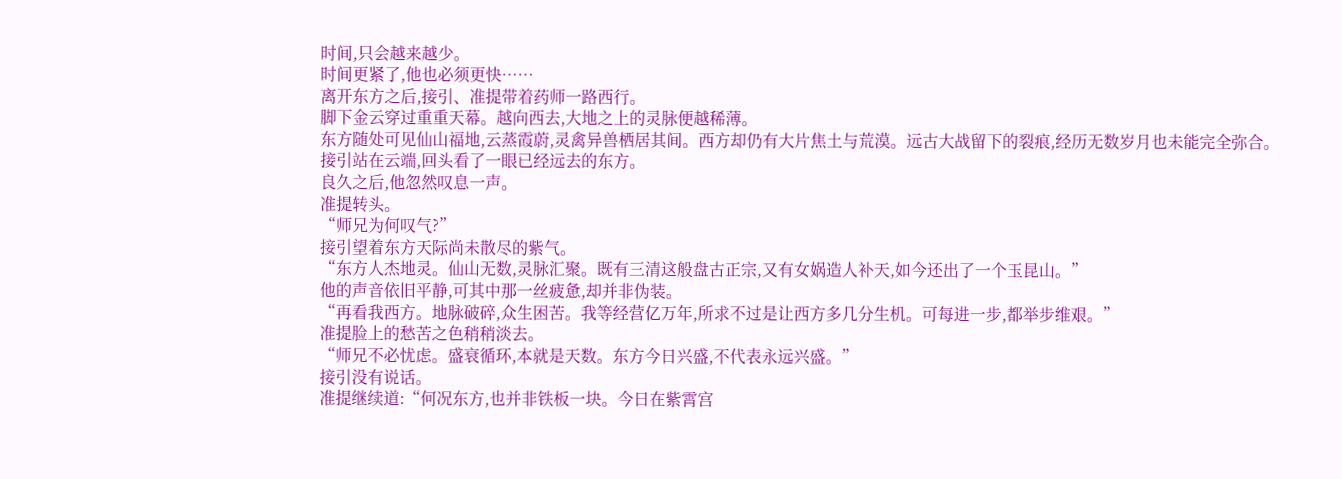时间,只会越来越少。
时间更紧了,他也必须更快……
离开东方之后,接引、准提带着药师一路西行。
脚下金云穿过重重天幕。越向西去,大地之上的灵脉便越稀薄。
东方随处可见仙山福地,云蒸霞蔚,灵禽异兽栖居其间。西方却仍有大片焦土与荒漠。远古大战留下的裂痕,经历无数岁月也未能完全弥合。
接引站在云端,回头看了一眼已经远去的东方。
良久之后,他忽然叹息一声。
准提转头。
“师兄为何叹气?”
接引望着东方天际尚未散尽的紫气。
“东方人杰地灵。仙山无数,灵脉汇聚。既有三清这般盘古正宗,又有女娲造人补天,如今还出了一个玉昆山。”
他的声音依旧平静,可其中那一丝疲惫,却并非伪装。
“再看我西方。地脉破碎,众生困苦。我等经营亿万年,所求不过是让西方多几分生机。可每进一步,都举步维艰。”
准提脸上的愁苦之色稍稍淡去。
“师兄不必忧虑。盛衰循环,本就是天数。东方今日兴盛,不代表永远兴盛。”
接引没有说话。
准提继续道:“何况东方,也并非铁板一块。今日在紫霄宫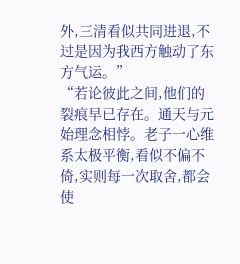外,三清看似共同进退,不过是因为我西方触动了东方气运。”
“若论彼此之间,他们的裂痕早已存在。通天与元始理念相悖。老子一心维系太极平衡,看似不偏不倚,实则每一次取舍,都会使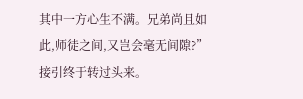其中一方心生不满。兄弟尚且如此,师徒之间,又岂会毫无间隙?”
接引终于转过头来。